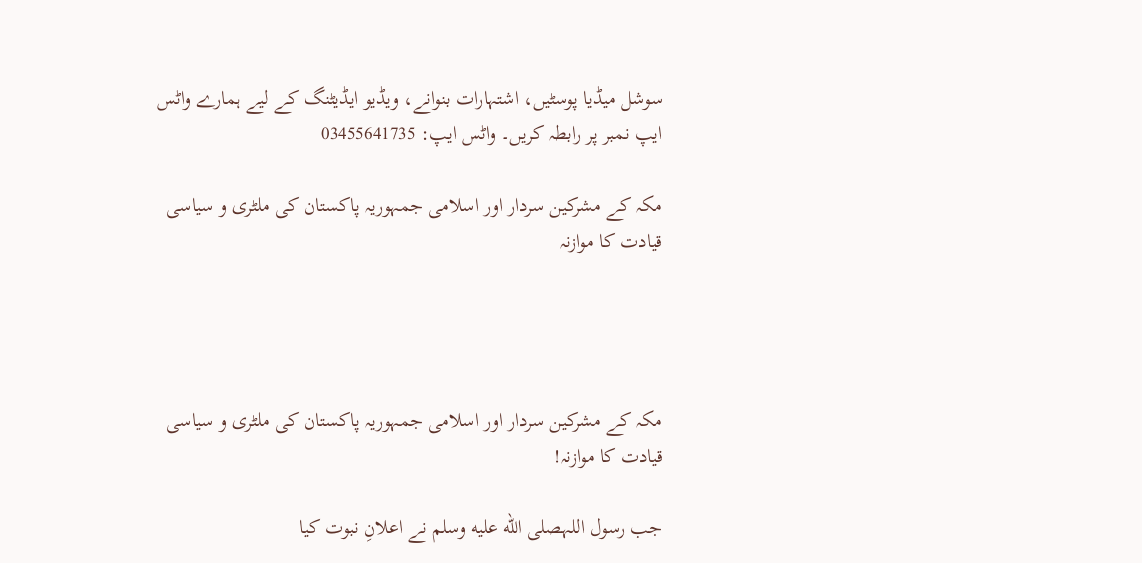سوشل میڈیا پوسٹیں، اشتہارات بنوانے، ویڈیو ایڈیٹنگ کے لیے ہمارے واٹس ایپ نمبر پر رابطہ کریں۔ واٹس ایپ: 03455641735

مکہ کے مشرکین سردار اور اسلامی جمہوریہ پاکستان کی ملٹری و سیاسی قیادت کا موازنہ




مکہ کے مشرکین سردار اور اسلامی جمہوریہ پاکستان کی ملٹری و سیاسی قیادت کا موازنہ!

جب رسول اللہصلى الله عليه وسلم نے اعلانِ نبوت کیا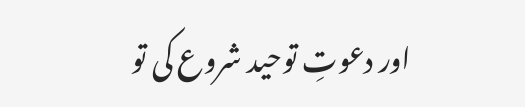اور دعوتِ توحید شروع کی تو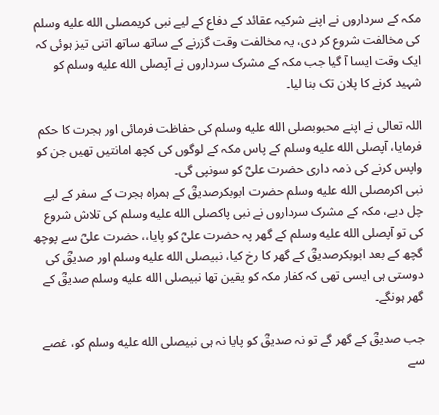مکہ کے سرداروں نے اپنے شرکیہ عقائد کے دفاع کے لیے نبی کریمصلى الله عليه وسلم کی مخالفت شروع کر دی، یہ مخالفت وقت گزرنے کے ساتھ ساتھ اتنی تیز ہوئی کہ ایک وقت ایسا آ گیا جب مکہ کے مشرک سرداروں نے آپصلى الله عليه وسلم کو شہید کرنے کا پلان تک بنا لیا۔

اللہ تعالی نے اپنے محبوبصلى الله عليه وسلم کی حفاظت فرمائی اور ہجرت کا حکم فرمایا، آپصلى الله عليه وسلم کے پاس مکہ کے لوگوں کی کچھ امانتیں تھیں جن کو واپس کرنے کی ذمہ داری حضرت علیؓ کو سونپی گی۔
نبی اکرمصلى الله عليه وسلم حضرت ابوبکرصدیقؓ کے ہمراہ ہجرت کے سفر کے لیے چل دیے، مکہ کے مشرک سرداروں نے نبی پاکصلى الله عليه وسلم کی تلاش شروع کی تو آپصلى الله عليه وسلم کے گھر پہ حضرت علیؓ کو پایا،، حضرت علیؓ سے پوچھ گچھ کے بعد ابوبکرصدیقؓ کے گھر کا رخ کیا، نبیصلى الله عليه وسلم اور صدیقؓ کی دوستی ہی ایسی تھی کہ کفار مکہ کو یقین تھا نبیصلى الله عليه وسلم صدیقؓ کے گھر ہونگے۔

جب صدیقؓ کے گھر گے تو نہ صدیقؓ کو پایا نہ ہی نبیصلى الله عليه وسلم کو، غصے سے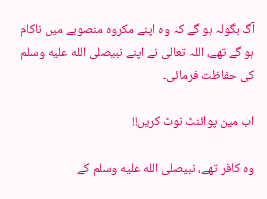آگ بگولہ ہو گے کہ وہ اپنے مکروہ منصوبے میں ناکام ہو گے تھے، اللہ تعالی نے اپنے نبیصلى الله عليه وسلم کی حفاظت فرمائی۔

اب مین پوائنٹ نوٹ کریں!!

وہ کافر تھے، نبیصلى الله عليه وسلم کے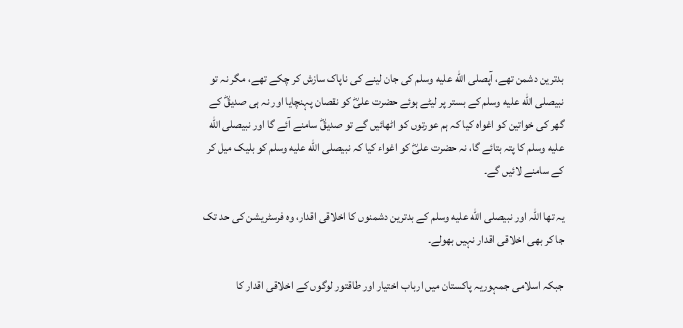بدترین دشمن تھے، آپصلى الله عليه وسلم کی جان لینے کی ناپاک سازش کر چکے تھے، مگر نہ تو نبیصلى الله عليه وسلم کے بستر پر لیٹے ہوئے حضرت علیؓ کو نقصان پہنچایا اور نہ ہی صدیقؓ کے گھر کی خواتین کو اغواہ کیا کہ ہم عورتوں کو اٹھائیں گے تو صدیقؓ سامنے آئے گا اور نبیصلى الله عليه وسلم کا پتہ بتائے گا، نہ حضرت علیؓ کو اغواء کیا کہ نبیصلى الله عليه وسلم کو بلیک میل کر کے سامنے لائیں گے۔

یہ تھا اللہ اور نبیصلى الله عليه وسلم کے بدترین دشمنوں کا اخلاقی اقدار، وہ فرسٹریشن کی حد تک جا کر بھی اخلاقی اقدار نہیں بھولے۔

جبکہ اسلامی جمہوریہ پاکستان میں ارباب اختیار اور طاقتور لوگوں کے اخلاقی اقدار کا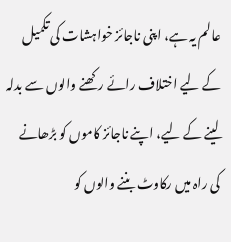عالم یہ ہے، اپنی ناجائز خواہشات کی تکمیل کے لیے اختلاف رائے رکھنے والوں سے بدلہ لینے کے لیے، اپنے ناجائز کاموں کو بڑھانے کی راہ میں رکاوٹ بننے والوں کو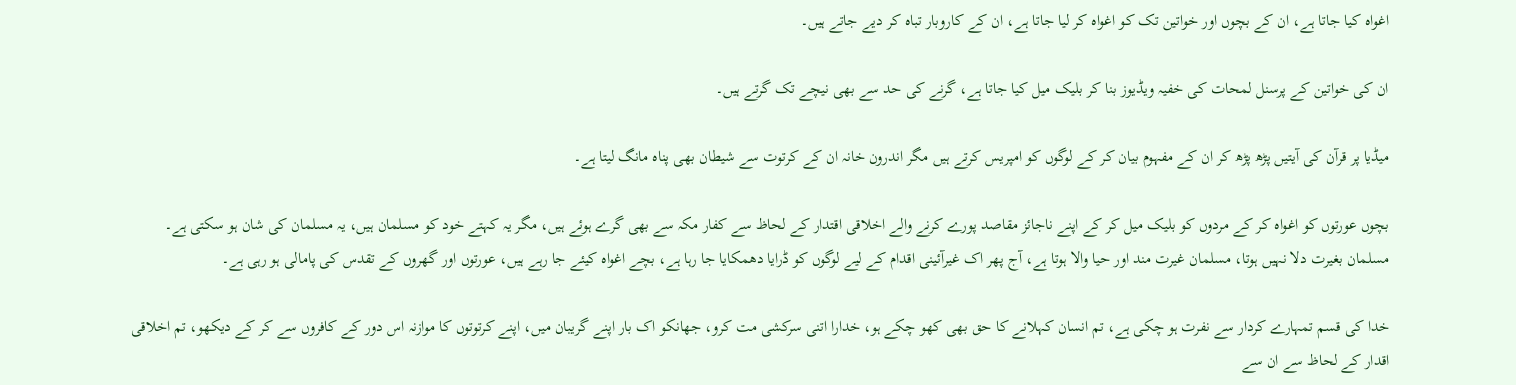اغواہ کیا جاتا ہے، ان کے بچوں اور خواتین تک کو اغواہ کر لیا جاتا ہے، ان کے کاروبار تباہ کر دیے جاتے ہیں۔

ان کی خواتین کے پرسنل لمحات کی خفیہ ویڈیوز بنا کر بلیک میل کیا جاتا ہے، گرنے کی حد سے بھی نیچے تک گرتے ہیں۔

میڈیا پر قرآن کی آیتیں پڑھ پڑھ کر ان کے مفہوم بیان کر کے لوگوں کو امپریس کرتے ہیں مگر اندرون خانہ ان کے کرتوت سے شیطان بھی پناہ مانگ لیتا ہے۔

بچوں عورتوں کو اغواہ کر کے مردوں کو بلیک میل کر کے اپنے ناجائز مقاصد پورے کرنے والے اخلاقی اقتدار کے لحاظ سے کفار مکہ سے بھی گرے ہوئے ہیں، مگر یہ کہتے خود کو مسلمان ہیں، یہ مسلمان کی شان ہو سکتی ہے۔
مسلمان بغیرت دلا نہیں ہوتا، مسلمان غیرت مند اور حیا والا ہوتا ہے، آج پھر اک غیرآئینی اقدام کے لیے لوگوں کو ڈرایا دھمکایا جا رہا ہے، بچے اغواہ کیئے جا رہے ہیں، عورتوں اور گھروں کے تقدس کی پامالی ہو رہی ہے۔

خدا کی قسم تمہارے کردار سے نفرت ہو چکی ہے، تم انسان کہلانے کا حق بھی کھو چکے ہو، خدارا اتنی سرکشی مت کرو، جھانکو اک بار اپنے گریبان میں، اپنے کرتوتوں کا موازنہ اس دور کے کافروں سے کر کے دیکھو، تم اخلاقی اقدار کے لحاظ سے ان سے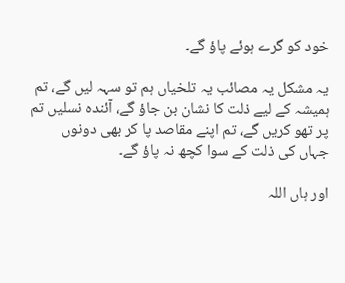خود کو گرے ہوئے پاؤ گے۔

یہ مشکل یہ مصائب یہ تلخیاں ہم تو سہہ لیں گے، تم ہمیشہ کے لیے ذلت کا نشان بن جاؤ گے، آئندہ نسلیں تم پر تھو کریں گے، تم اپنے مقاصد پا کر بھی دونوں جہاں کی ذلت کے سوا کچھ نہ پاؤ گے۔

اور ہاں اللہ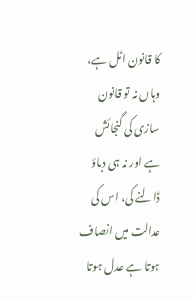کا قانون اٹل ہے، وہاں نہ تو قانون سازی کی گنجائش ہے اور نہ ہی دباؤ ڈالنے کی، اس کی عدالت میں انصاف ہوتا ہے عدل ہوتا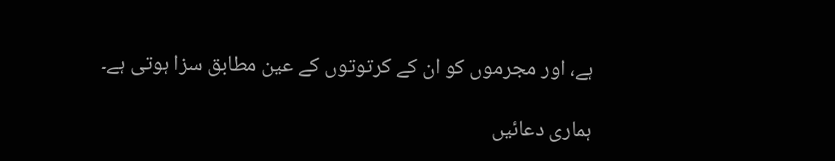ہے، اور مجرموں کو ان کے کرتوتوں کے عین مطابق سزا ہوتی ہے۔

ہماری دعائیں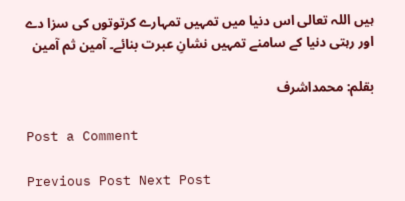ہیں اللہ تعالی اس دنیا میں تمہیں تمہارے کرتوتوں کی سزا دے اور رہتی دنیا کے سامنے تمہیں نشانِ عبرت بنائے۔ آمین ثم آمین

بقلم: محمداشرف

Post a Comment

Previous Post Next Post